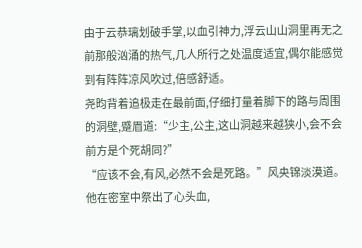由于云恭璃划破手掌,以血引神力,浮云山山洞里再无之前那般汹涌的热气,几人所行之处温度适宜,偶尔能感觉到有阵阵凉风吹过,倍感舒适。
尧昀背着追极走在最前面,仔细打量着脚下的路与周围的洞壁,蹙眉道:“少主,公主,这山洞越来越狭小,会不会前方是个死胡同?”
“应该不会,有风,必然不会是死路。”风央锦淡漠道。
他在密室中祭出了心头血,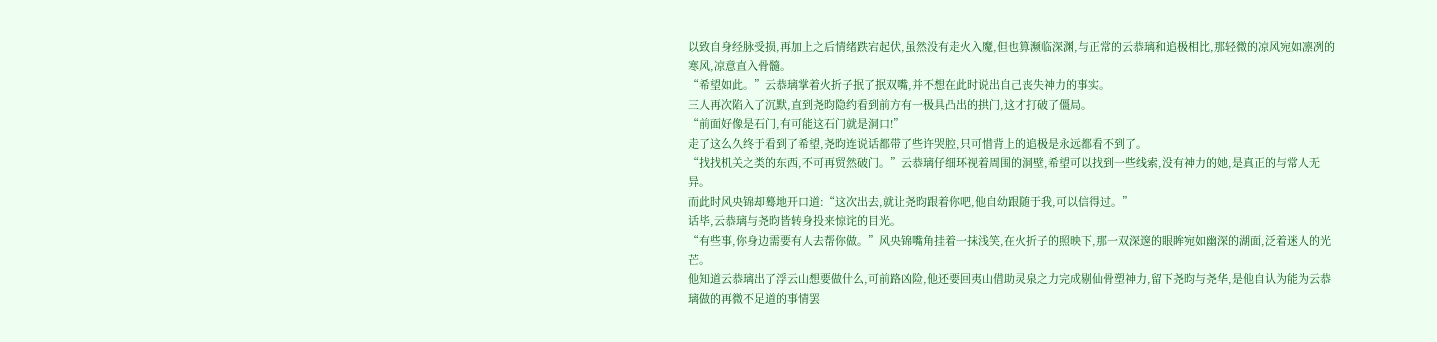以致自身经脉受损,再加上之后情绪跌宕起伏,虽然没有走火入魔,但也算濒临深渊,与正常的云恭璃和追极相比,那轻微的凉风宛如凛冽的寒风,凉意直入骨髓。
“希望如此。”云恭璃掌着火折子抿了抿双嘴,并不想在此时说出自己丧失神力的事实。
三人再次陷入了沉默,直到尧昀隐约看到前方有一极具凸出的拱门,这才打破了僵局。
“前面好像是石门,有可能这石门就是洞口!”
走了这么久终于看到了希望,尧昀连说话都带了些许哭腔,只可惜背上的追极是永远都看不到了。
“找找机关之类的东西,不可再贸然破门。”云恭璃仔细环视着周围的洞壁,希望可以找到一些线索,没有神力的她,是真正的与常人无异。
而此时风央锦却蓦地开口道:“这次出去,就让尧昀跟着你吧,他自幼跟随于我,可以信得过。”
话毕,云恭璃与尧昀皆转身投来惊诧的目光。
“有些事,你身边需要有人去帮你做。”风央锦嘴角挂着一抹浅笑,在火折子的照映下,那一双深邃的眼眸宛如幽深的湖面,泛着迷人的光芒。
他知道云恭璃出了浮云山想要做什么,可前路凶险,他还要回夷山借助灵泉之力完成剔仙骨塑神力,留下尧昀与尧华,是他自认为能为云恭璃做的再微不足道的事情罢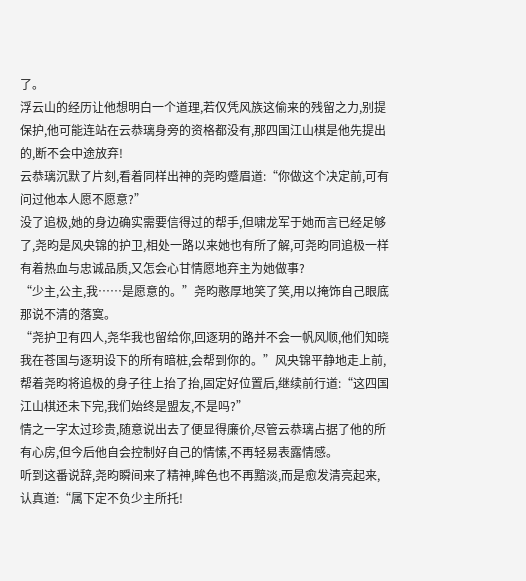了。
浮云山的经历让他想明白一个道理,若仅凭风族这偷来的残留之力,别提保护,他可能连站在云恭璃身旁的资格都没有,那四国江山棋是他先提出的,断不会中途放弃!
云恭璃沉默了片刻,看着同样出神的尧昀蹙眉道:“你做这个决定前,可有问过他本人愿不愿意?”
没了追极,她的身边确实需要信得过的帮手,但啸龙军于她而言已经足够了,尧昀是风央锦的护卫,相处一路以来她也有所了解,可尧昀同追极一样有着热血与忠诚品质,又怎会心甘情愿地弃主为她做事?
“少主,公主,我……是愿意的。”尧昀憨厚地笑了笑,用以掩饰自己眼底那说不清的落寞。
“尧护卫有四人,尧华我也留给你,回逐玥的路并不会一帆风顺,他们知晓我在苍国与逐玥设下的所有暗桩,会帮到你的。”风央锦平静地走上前,帮着尧昀将追极的身子往上抬了抬,固定好位置后,继续前行道:“这四国江山棋还未下完,我们始终是盟友,不是吗?”
情之一字太过珍贵,随意说出去了便显得廉价,尽管云恭璃占据了他的所有心房,但今后他自会控制好自己的情愫,不再轻易表露情感。
听到这番说辞,尧昀瞬间来了精神,眸色也不再黯淡,而是愈发清亮起来,认真道:“属下定不负少主所托!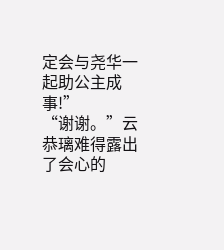定会与尧华一起助公主成事!”
“谢谢。”云恭璃难得露出了会心的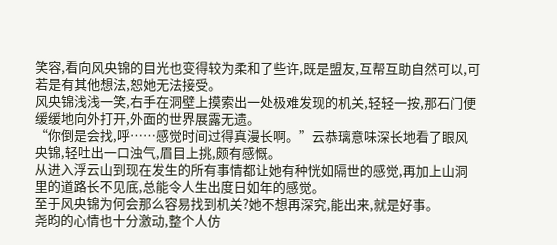笑容,看向风央锦的目光也变得较为柔和了些许,既是盟友,互帮互助自然可以,可若是有其他想法,恕她无法接受。
风央锦浅浅一笑,右手在洞壁上摸索出一处极难发现的机关,轻轻一按,那石门便缓缓地向外打开,外面的世界展露无遗。
“你倒是会找,呼……感觉时间过得真漫长啊。”云恭璃意味深长地看了眼风央锦,轻吐出一口浊气,眉目上挑,颇有感慨。
从进入浮云山到现在发生的所有事情都让她有种恍如隔世的感觉,再加上山洞里的道路长不见底,总能令人生出度日如年的感觉。
至于风央锦为何会那么容易找到机关?她不想再深究,能出来,就是好事。
尧昀的心情也十分激动,整个人仿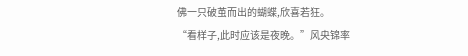佛一只破茧而出的蝴蝶,欣喜若狂。
“看样子,此时应该是夜晚。”风央锦率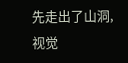先走出了山洞,视觉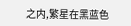之内,繁星在黑蓝色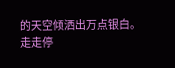的天空倾洒出万点银白。
走走停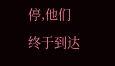停,他们终于到达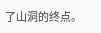了山洞的终点。